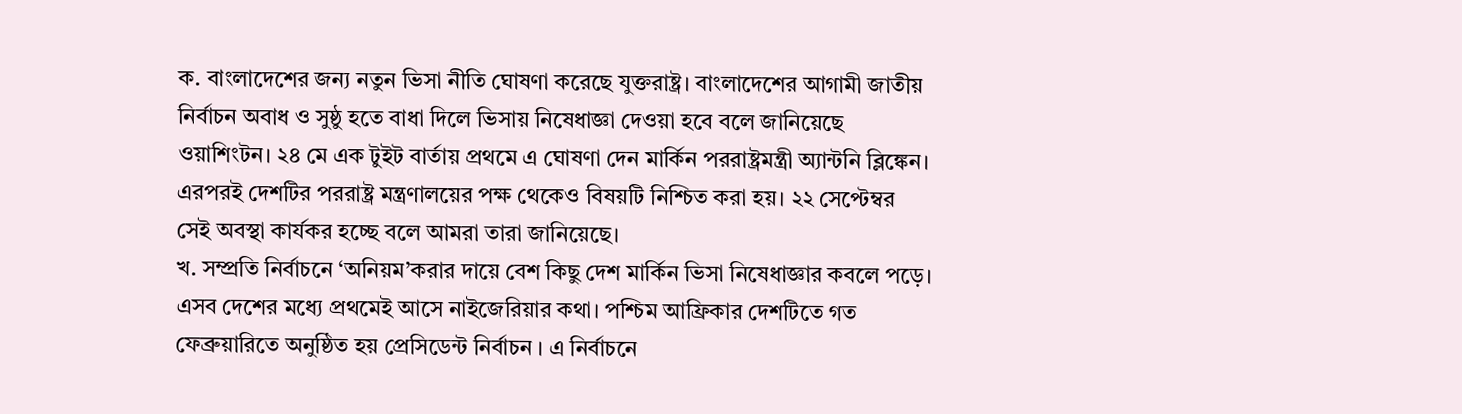ক. বাংলাদেশের জন্য নতুন ভিসা নীতি ঘোষণা করেছে যুক্তরাষ্ট্র। বাংলাদেশের আগামী জাতীয় নির্বাচন অবাধ ও সুষ্ঠু হতে বাধা দিলে ভিসায় নিষেধাজ্ঞা দেওয়া হবে বলে জানিয়েছে ওয়াশিংটন। ২৪ মে এক টুইট বার্তায় প্রথমে এ ঘোষণা দেন মার্কিন পররাষ্ট্রমন্ত্রী অ্যান্টনি ব্লিঙ্কেন। এরপরই দেশটির পররাষ্ট্র মন্ত্রণালয়ের পক্ষ থেকেও বিষয়টি নিশ্চিত করা হয়। ২২ সেপ্টেম্বর সেই অবস্থা কার্যকর হচ্ছে বলে আমরা তারা জানিয়েছে।
খ. সম্প্রতি নির্বাচনে ‘অনিয়ম’করার দায়ে বেশ কিছু দেশ মার্কিন ভিসা নিষেধাজ্ঞার কবলে পড়ে। এসব দেশের মধ্যে প্রথমেই আসে নাইজেরিয়ার কথা। পশ্চিম আফ্রিকার দেশটিতে গত ফেব্রুয়ারিতে অনুষ্ঠিত হয় প্রেসিডেন্ট নির্বাচন । এ নির্বাচনে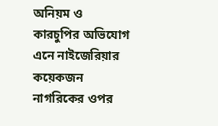অনিয়ম ও কারচুপির অভিযোগ এনে নাইজেরিয়ার কয়েকজন নাগরিকের ওপর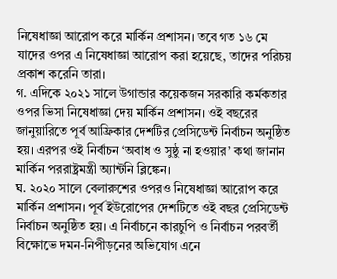নিষেধাজ্ঞা আরোপ করে মার্কিন প্রশাসন। তবে গত ১৬ মে যাদের ওপর এ নিষেধাজ্ঞা আরোপ করা হয়েছে, তাদের পরিচয় প্রকাশ করেনি তারা।
গ. এদিকে ২০২১ সালে উগান্ডার কয়েকজন সরকারি কর্মকতার ওপর ভিসা নিষেধাজ্ঞা দেয় মার্কিন প্রশাসন। ওই বছরের জানুয়ারিতে পূর্ব আফ্রিকার দেশটির প্রেসিডেন্ট নির্বাচন অনুষ্ঠিত হয়। এরপর ওই নির্বাচন ‘অবাধ ও সুষ্ঠু না হওয়ার’ কথা জানান মার্কিন পররাষ্ট্রমন্ত্রী অ্যান্টনি ব্লিঙ্কেন।
ঘ. ২০২০ সালে বেলারুশের ওপরও নিষেধাজ্ঞা আরোপ করে মার্কিন প্রশাসন। পূর্ব ইউরোপের দেশটিতে ওই বছর প্রেসিডেন্ট নির্বাচন অনুষ্ঠিত হয়। এ নির্বাচনে কারচুপি ও নির্বাচন পরবর্তী বিক্ষোভে দমন-নিপীড়নের অভিযোগ এনে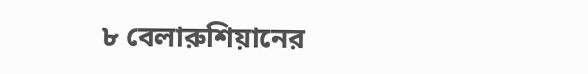৮ বেলারুশিয়ানের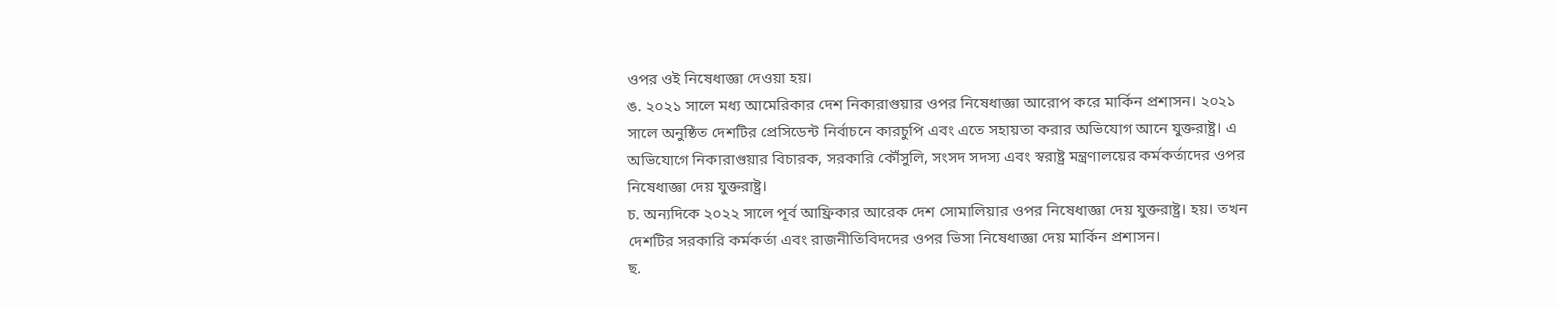ওপর ওই নিষেধাজ্ঞা দেওয়া হয়।
ঙ. ২০২১ সালে মধ্য আমেরিকার দেশ নিকারাগুয়ার ওপর নিষেধাজ্ঞা আরোপ করে মার্কিন প্রশাসন। ২০২১ সালে অনুষ্ঠিত দেশটির প্রেসিডেন্ট নির্বাচনে কারচুপি এবং এতে সহায়তা করার অভিযোগ আনে যুক্তরাষ্ট্র। এ অভিযোগে নিকারাগুয়ার বিচারক, সরকারি কৌঁসুলি, সংসদ সদস্য এবং স্বরাষ্ট্র মন্ত্রণালয়ের কর্মকর্তাদের ওপর নিষেধাজ্ঞা দেয় যুক্তরাষ্ট্র।
চ. অন্যদিকে ২০২২ সালে পূর্ব আফ্রিকার আরেক দেশ সোমালিয়ার ওপর নিষেধাজ্ঞা দেয় যুক্তরাষ্ট্র। হয়। তখন দেশটির সরকারি কর্মকর্তা এবং রাজনীতিবিদদের ওপর ভিসা নিষেধাজ্ঞা দেয় মার্কিন প্রশাসন।
ছ.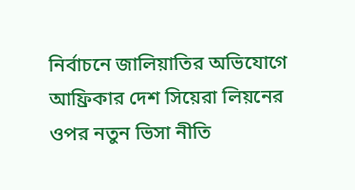নির্বাচনে জালিয়াতির অভিযোগে আফ্রিকার দেশ সিয়েরা লিয়নের ওপর নতুন ভিসা নীতি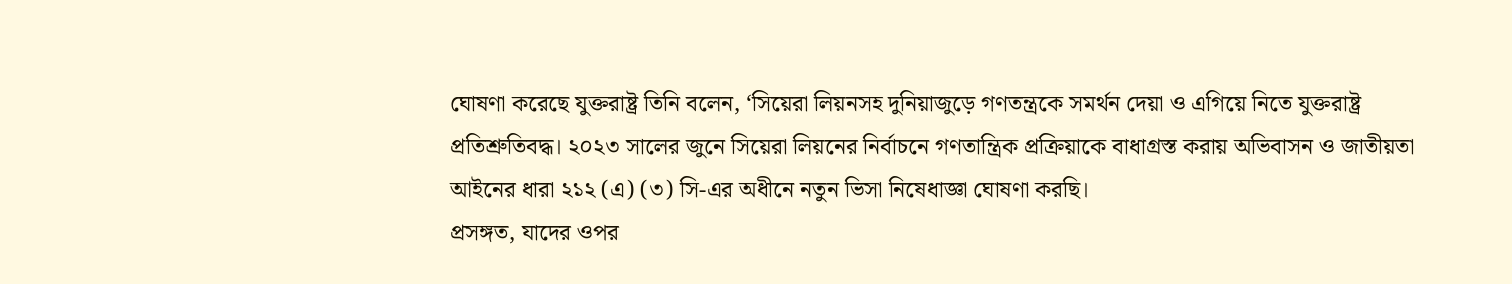ঘোষণা করেছে যুক্তরাষ্ট্র তিনি বলেন, ‘সিয়েরা লিয়নসহ দুনিয়াজুড়ে গণতন্ত্রকে সমর্থন দেয়া ও এগিয়ে নিতে যুক্তরাষ্ট্র প্রতিশ্রুতিবদ্ধ। ২০২৩ সালের জুনে সিয়েরা লিয়নের নির্বাচনে গণতান্ত্রিক প্রক্রিয়াকে বাধাগ্রস্ত করায় অভিবাসন ও জাতীয়তা আইনের ধারা ২১২ (এ) (৩) সি-এর অধীনে নতুন ভিসা নিষেধাজ্ঞা ঘোষণা করছি।
প্রসঙ্গত, যাদের ওপর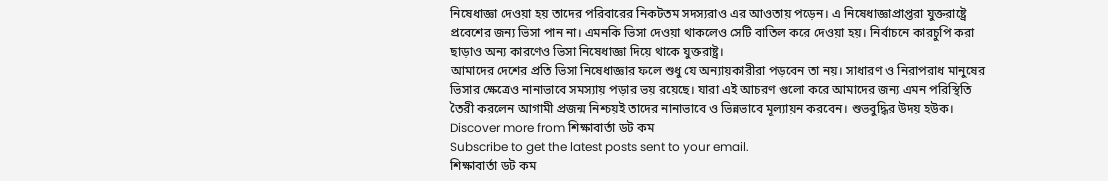নিষেধাজ্ঞা দেওয়া হয় তাদের পরিবারের নিকটতম সদস্যরাও এর আওতায় পড়েন। এ নিষেধাজ্ঞাপ্রাপ্তরা যুক্তরাষ্ট্রে প্রবেশের জন্য ভিসা পান না। এমনকি ভিসা দেওয়া থাকলেও সেটি বাতিল করে দেওয়া হয়। নির্বাচনে কারচুপি করা ছাড়াও অন্য কারণেও ভিসা নিষেধাজ্ঞা দিয়ে থাকে যুক্তরাষ্ট্র।
আমাদের দেশের প্রতি ভিসা নিষেধাজ্ঞার ফলে শুধু যে অন্যায়কারীরা পড়বেন তা নয়। সাধারণ ও নিরাপরাধ মানুষের ভিসার ক্ষেত্রেও নানাভাবে সমস্যায় পড়ার ভয় রয়েছে। যারা এই আচরণ গুলো করে আমাদের জন্য এমন পরিস্থিতি তৈরী করলেন আগামী প্রজন্ম নিশ্চয়ই তাদের নানাভাবে ও ভিন্নভাবে মূল্যায়ন করবেন। শুভবুদ্ধির উদয় হউক।
Discover more from শিক্ষাবার্তা ডট কম
Subscribe to get the latest posts sent to your email.
শিক্ষাবার্তা ডট কম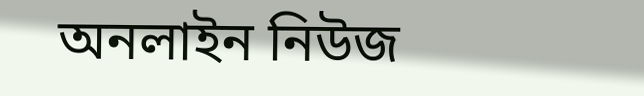অনলাইন নিউজ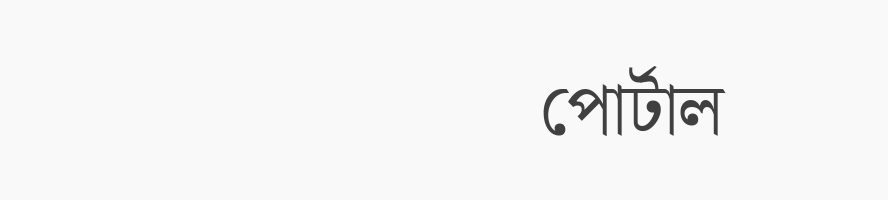পোর্টাল